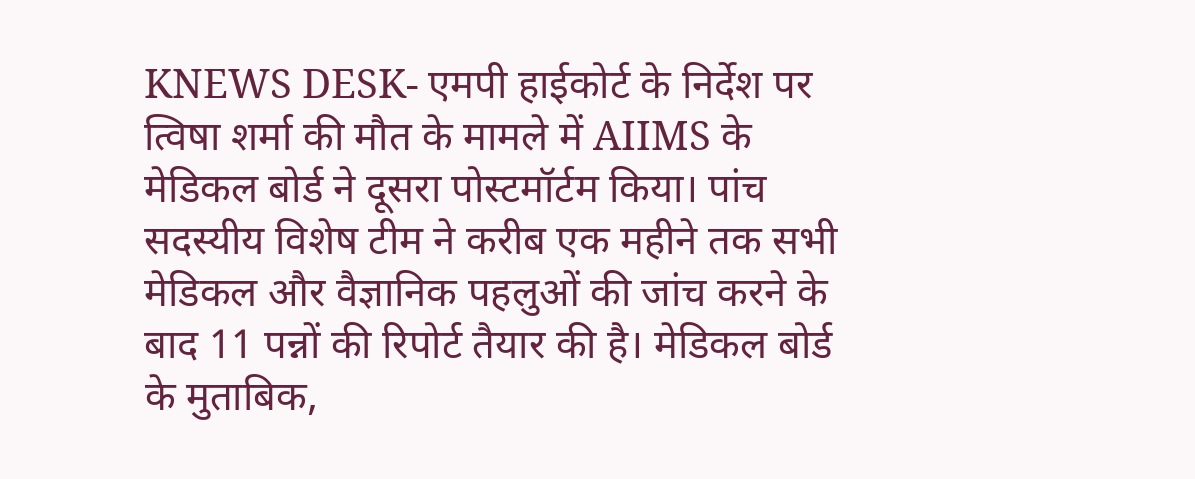KNEWS DESK- एमपी हाईकोर्ट के निर्देश पर त्विषा शर्मा की मौत के मामले में AIIMS के मेडिकल बोर्ड ने दूसरा पोस्टमॉर्टम किया। पांच सदस्यीय विशेष टीम ने करीब एक महीने तक सभी मेडिकल और वैज्ञानिक पहलुओं की जांच करने के बाद 11 पन्नों की रिपोर्ट तैयार की है। मेडिकल बोर्ड के मुताबिक,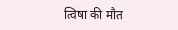त्विषा की मौत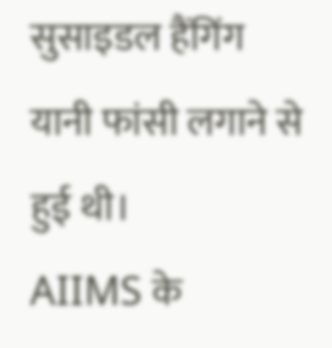सुसाइडल हैंगिंग यानी फांसी लगाने से हुई थी।
AIIMS के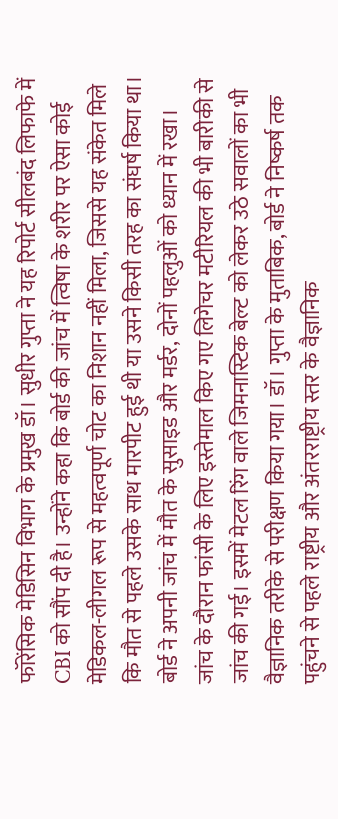फॉरेंसिक मेडिसिन विभाग के प्रमुख डॉ। सुधीर गुप्ता ने यह रिपोर्ट सीलबंद लिफाफे में CBI को सौंप दी है। उन्होंने कहा कि बोर्ड की जांच में त्विषा के शरीर पर ऐसा कोई मेडिकल-लीगल रूप से महत्वपूर्ण चोट का निशान नहीं मिला, जिससे यह संकेत मिले कि मौत से पहले उसके साथ मारपीट हुई थी या उसने किसी तरह का संघर्ष किया था। बोर्ड ने अपनी जांच में मौत के सुसाइड और मर्डर, दोनों पहलुओं को ध्यान में रखा।
जांच के दौरान फांसी के लिए इस्तेमाल किए गए लिगेचर मटीरियल की भी बारीकी से जांच की गई। इसमें मेटल रिंग वाले जिमनास्टिक बेल्ट को लेकर उठे सवालों का भी वैज्ञानिक तरीके से परीक्षण किया गया। डॉ। गुप्ता के मुताबिक, बोर्ड ने निष्कर्ष तक पहुंचने से पहले राष्ट्रीय और अंतरराष्ट्रीय स्तर के वैज्ञानिक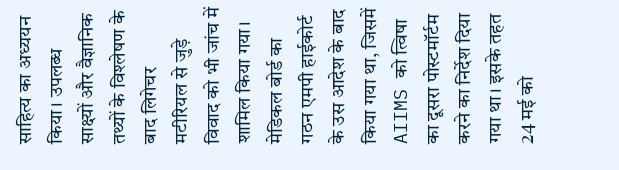साहित्य का अध्ययन किया। उपलब्ध साक्ष्यों और वैज्ञानिक तथ्यों के विश्लेषण के बाद लिगेचर मटीरियल से जुड़े विवाद को भी जांच में शामिल किया गया।
मेडिकल बोर्ड का गठन एमपी हाईकोर्ट के उस आदेश के बाद किया गया था, जिसमें AIIMS को त्विषा का दूसरा पोस्टमॉर्टम करने का निर्देश दिया गया था। इसके तहत 24 मई को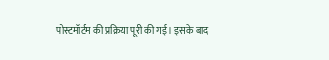पोस्टमॉर्टम की प्रक्रिया पूरी की गई। इसके बाद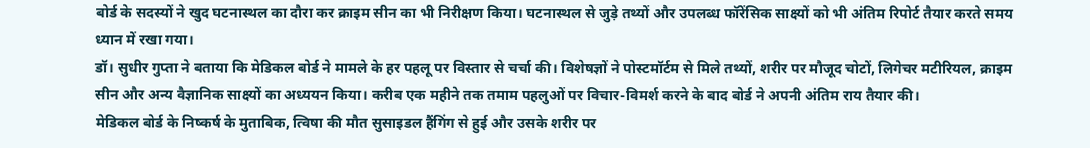बोर्ड के सदस्यों ने खुद घटनास्थल का दौरा कर क्राइम सीन का भी निरीक्षण किया। घटनास्थल से जुड़े तथ्यों और उपलब्ध फॉरेंसिक साक्ष्यों को भी अंतिम रिपोर्ट तैयार करते समय ध्यान में रखा गया।
डॉ। सुधीर गुप्ता ने बताया कि मेडिकल बोर्ड ने मामले के हर पहलू पर विस्तार से चर्चा की। विशेषज्ञों ने पोस्टमॉर्टम से मिले तथ्यों, शरीर पर मौजूद चोटों, लिगेचर मटीरियल, क्राइम सीन और अन्य वैज्ञानिक साक्ष्यों का अध्ययन किया। करीब एक महीने तक तमाम पहलुओं पर विचार-विमर्श करने के बाद बोर्ड ने अपनी अंतिम राय तैयार की।
मेडिकल बोर्ड के निष्कर्ष के मुताबिक, त्विषा की मौत सुसाइडल हैंगिंग से हुई और उसके शरीर पर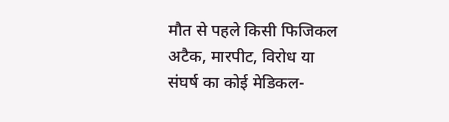मौत से पहले किसी फिजिकल अटैक, मारपीट, विरोध या संघर्ष का कोई मेडिकल-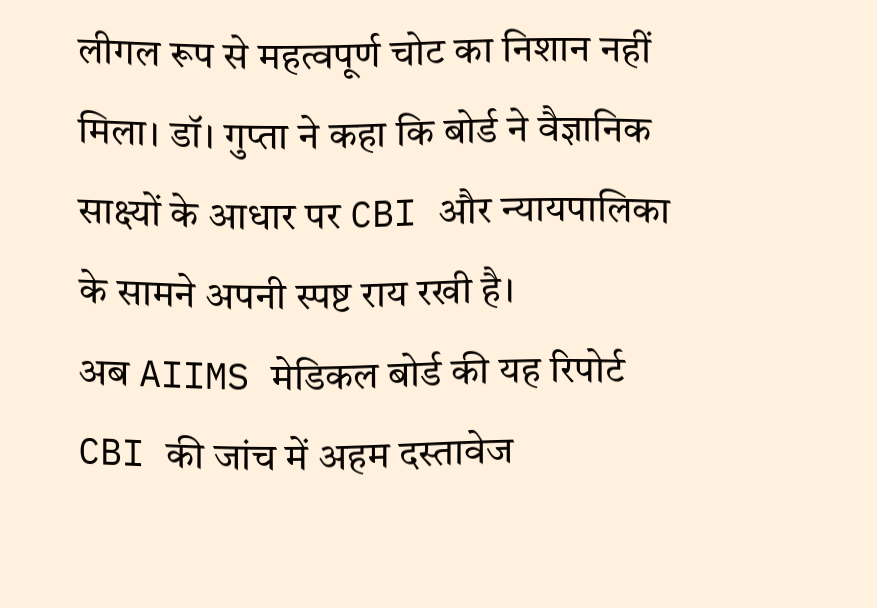लीगल रूप से महत्वपूर्ण चोट का निशान नहीं मिला। डॉ। गुप्ता ने कहा कि बोर्ड ने वैज्ञानिक साक्ष्यों के आधार पर CBI और न्यायपालिका के सामने अपनी स्पष्ट राय रखी है।
अब AIIMS मेडिकल बोर्ड की यह रिपोर्ट CBI की जांच में अहम दस्तावेज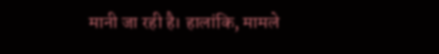मानी जा रही है। हालांकि, मामले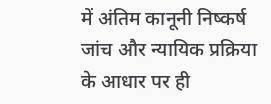में अंतिम कानूनी निष्कर्ष जांच और न्यायिक प्रक्रिया के आधार पर ही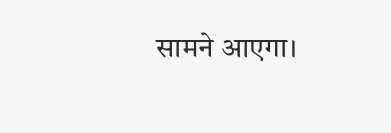सामने आएगा।